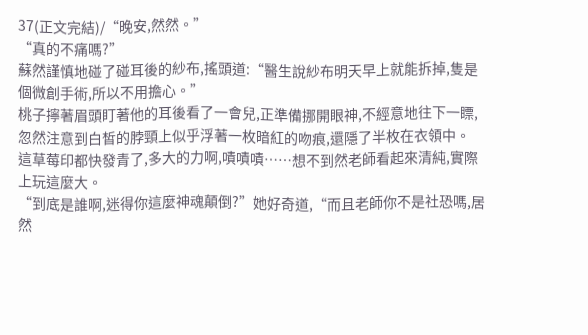37(正文完結)/“晚安,然然。”
“真的不痛嗎?”
蘇然謹慎地碰了碰耳後的紗布,搖頭道:“醫生說紗布明天早上就能拆掉,隻是個微創手術,所以不用擔心。”
桃子擰著眉頭盯著他的耳後看了一會兒,正準備挪開眼神,不經意地往下一瞟,忽然注意到白皙的脖頸上似乎浮著一枚暗紅的吻痕,還隱了半枚在衣領中。
這草莓印都快發青了,多大的力啊,嘖嘖嘖……想不到然老師看起來清純,實際上玩這麼大。
“到底是誰啊,迷得你這麼神魂顛倒?”她好奇道,“而且老師你不是社恐嗎,居然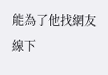能為了他找網友線下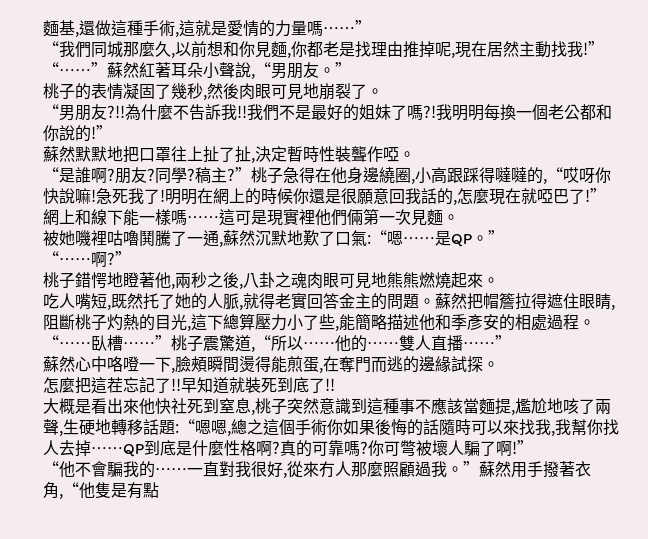麵基,還做這種手術,這就是愛情的力量嗎……”
“我們同城那麼久,以前想和你見麵,你都老是找理由推掉呢,現在居然主動找我!”
“……”蘇然紅著耳朵小聲說,“男朋友。”
桃子的表情凝固了幾秒,然後肉眼可見地崩裂了。
“男朋友?!!為什麼不告訴我!!我們不是最好的姐妹了嗎?!我明明每換一個老公都和你說的!”
蘇然默默地把口罩往上扯了扯,決定暫時性裝聾作啞。
“是誰啊?朋友?同學?稿主?”桃子急得在他身邊繞圈,小高跟踩得噠噠的,“哎呀你快說嘛!急死我了!明明在網上的時候你還是很願意回我話的,怎麼現在就啞巴了!”
網上和線下能一樣嗎……這可是現實裡他們倆第一次見麵。
被她嘰裡咕嚕鬨騰了一通,蘇然沉默地歎了口氣:“嗯……是QP。”
“……啊?”
桃子錯愕地瞪著他,兩秒之後,八卦之魂肉眼可見地熊熊燃燒起來。
吃人嘴短,既然托了她的人脈,就得老實回答金主的問題。蘇然把帽簷拉得遮住眼睛,阻斷桃子灼熱的目光,這下總算壓力小了些,能簡略描述他和季彥安的相處過程。
“……臥槽……”桃子震驚道,“所以……他的……雙人直播……”
蘇然心中咯噔一下,臉頰瞬間燙得能煎蛋,在奪門而逃的邊緣試探。
怎麼把這茬忘記了!!早知道就裝死到底了!!
大概是看出來他快社死到窒息,桃子突然意識到這種事不應該當麵提,尷尬地咳了兩聲,生硬地轉移話題:“嗯嗯,總之這個手術你如果後悔的話隨時可以來找我,我幫你找人去掉……QP到底是什麼性格啊?真的可靠嗎?你可彆被壞人騙了啊!”
“他不會騙我的……一直對我很好,從來冇人那麼照顧過我。”蘇然用手撥著衣角,“他隻是有點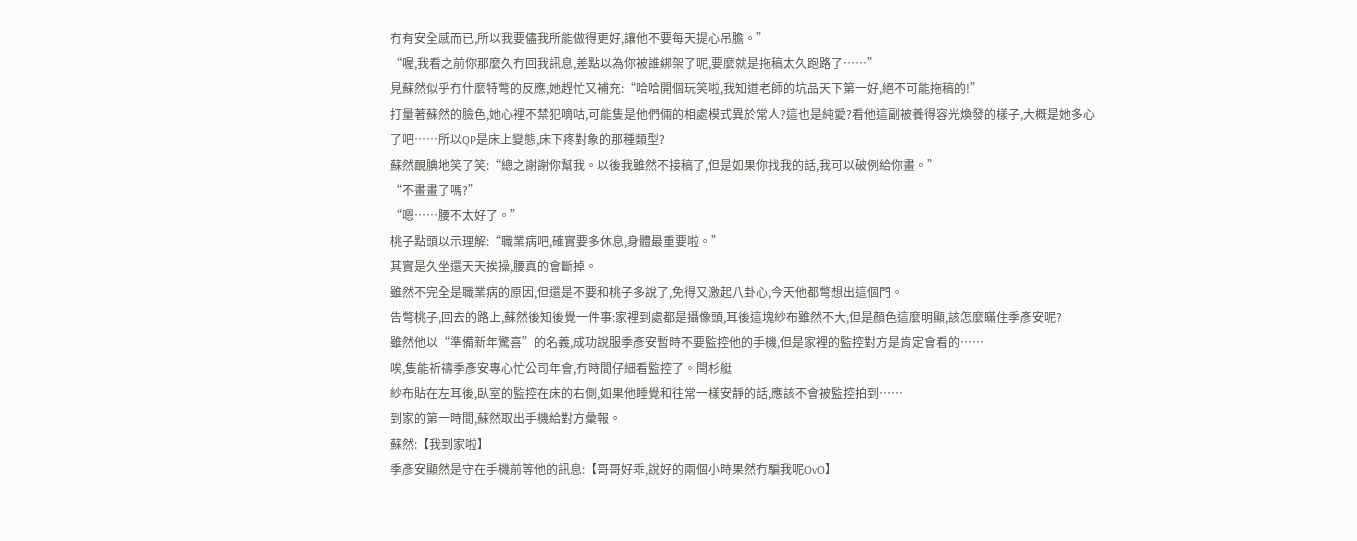冇有安全感而已,所以我要儘我所能做得更好,讓他不要每天提心吊膽。”
“喔,我看之前你那麼久冇回我訊息,差點以為你被誰綁架了呢,要麼就是拖稿太久跑路了……”
見蘇然似乎冇什麼特彆的反應,她趕忙又補充:“哈哈開個玩笑啦,我知道老師的坑品天下第一好,絕不可能拖稿的!”
打量著蘇然的臉色,她心裡不禁犯嘀咕,可能隻是他們倆的相處模式異於常人?這也是純愛?看他這副被養得容光煥發的樣子,大概是她多心了吧……所以QP是床上變態,床下疼對象的那種類型?
蘇然靦腆地笑了笑:“總之謝謝你幫我。以後我雖然不接稿了,但是如果你找我的話,我可以破例給你畫。”
“不畫畫了嗎?”
“嗯……腰不太好了。”
桃子點頭以示理解:“職業病吧,確實要多休息,身體最重要啦。”
其實是久坐還天天挨操,腰真的會斷掉。
雖然不完全是職業病的原因,但還是不要和桃子多說了,免得又激起八卦心,今天他都彆想出這個門。
告彆桃子,回去的路上,蘇然後知後覺一件事:家裡到處都是攝像頭,耳後這塊紗布雖然不大,但是顏色這麼明顯,該怎麼瞞住季彥安呢?
雖然他以“準備新年驚喜”的名義,成功說服季彥安暫時不要監控他的手機,但是家裡的監控對方是肯定會看的……
唉,隻能祈禱季彥安專心忙公司年會,冇時間仔細看監控了。閆杉艇
紗布貼在左耳後,臥室的監控在床的右側,如果他睡覺和往常一樣安靜的話,應該不會被監控拍到……
到家的第一時間,蘇然取出手機給對方彙報。
蘇然:【我到家啦】
季彥安顯然是守在手機前等他的訊息:【哥哥好乖,說好的兩個小時果然冇騙我呢OvO】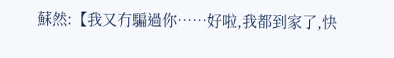蘇然:【我又冇騙過你……好啦,我都到家了,快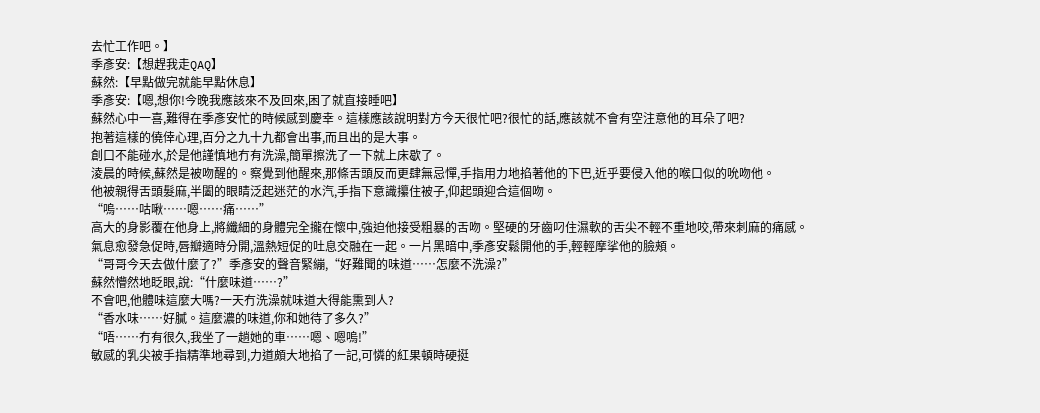去忙工作吧。】
季彥安:【想趕我走QAQ】
蘇然:【早點做完就能早點休息】
季彥安:【嗯,想你!今晚我應該來不及回來,困了就直接睡吧】
蘇然心中一喜,難得在季彥安忙的時候感到慶幸。這樣應該說明對方今天很忙吧?很忙的話,應該就不會有空注意他的耳朵了吧?
抱著這樣的僥倖心理,百分之九十九都會出事,而且出的是大事。
創口不能碰水,於是他謹慎地冇有洗澡,簡單擦洗了一下就上床歇了。
淩晨的時候,蘇然是被吻醒的。察覺到他醒來,那條舌頭反而更肆無忌憚,手指用力地掐著他的下巴,近乎要侵入他的喉口似的吮吻他。
他被親得舌頭髮麻,半闔的眼睛泛起迷茫的水汽,手指下意識攥住被子,仰起頭迎合這個吻。
“嗚……咕啾……嗯……痛……”
高大的身影覆在他身上,將纖細的身體完全攏在懷中,強迫他接受粗暴的舌吻。堅硬的牙齒叼住濕軟的舌尖不輕不重地咬,帶來刺麻的痛感。
氣息愈發急促時,唇瓣適時分開,溫熱短促的吐息交融在一起。一片黑暗中,季彥安鬆開他的手,輕輕摩挲他的臉頰。
“哥哥今天去做什麼了?”季彥安的聲音緊繃,“好難聞的味道……怎麼不洗澡?”
蘇然懵然地眨眼,說:“什麼味道……?”
不會吧,他體味這麼大嗎?一天冇洗澡就味道大得能熏到人?
“香水味……好膩。這麼濃的味道,你和她待了多久?”
“唔……冇有很久,我坐了一趟她的車……嗯、嗯嗚!”
敏感的乳尖被手指精準地尋到,力道頗大地掐了一記,可憐的紅果頓時硬挺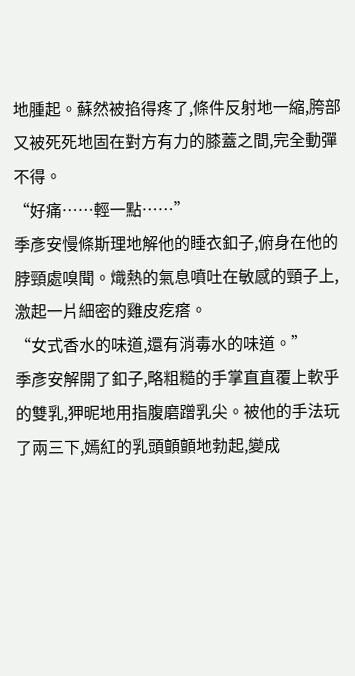地腫起。蘇然被掐得疼了,條件反射地一縮,胯部又被死死地固在對方有力的膝蓋之間,完全動彈不得。
“好痛……輕一點……”
季彥安慢條斯理地解他的睡衣釦子,俯身在他的脖頸處嗅聞。熾熱的氣息噴吐在敏感的頸子上,激起一片細密的雞皮疙瘩。
“女式香水的味道,還有消毒水的味道。”
季彥安解開了釦子,略粗糙的手掌直直覆上軟乎的雙乳,狎昵地用指腹磨蹭乳尖。被他的手法玩了兩三下,嫣紅的乳頭顫顫地勃起,變成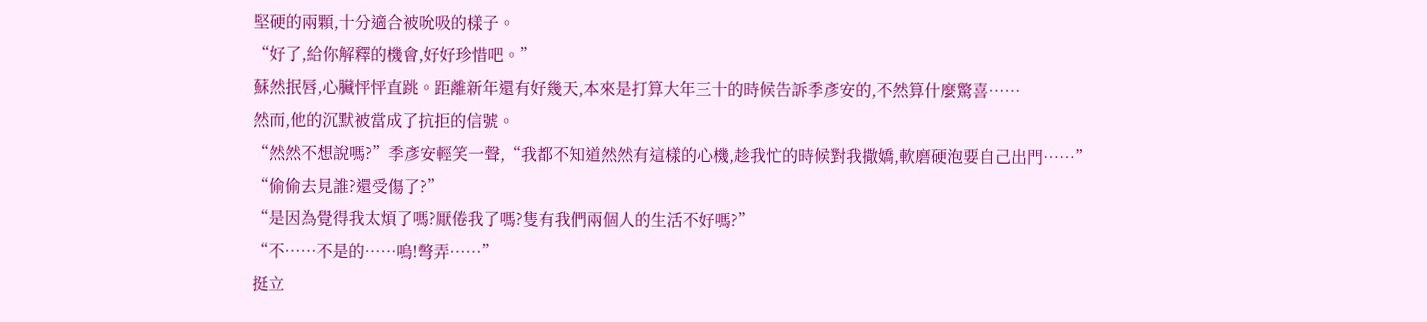堅硬的兩顆,十分適合被吮吸的樣子。
“好了,給你解釋的機會,好好珍惜吧。”
蘇然抿唇,心臟怦怦直跳。距離新年還有好幾天,本來是打算大年三十的時候告訴季彥安的,不然算什麼驚喜……
然而,他的沉默被當成了抗拒的信號。
“然然不想說嗎?”季彥安輕笑一聲,“我都不知道然然有這樣的心機,趁我忙的時候對我撒嬌,軟磨硬泡要自己出門……”
“偷偷去見誰?還受傷了?”
“是因為覺得我太煩了嗎?厭倦我了嗎?隻有我們兩個人的生活不好嗎?”
“不……不是的……嗚!彆弄……”
挺立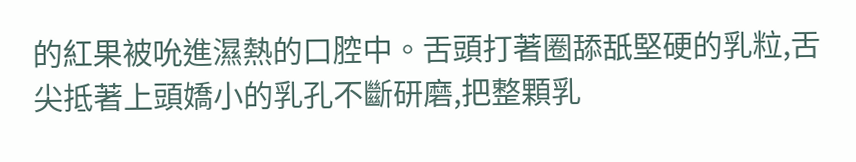的紅果被吮進濕熱的口腔中。舌頭打著圈舔舐堅硬的乳粒,舌尖抵著上頭嬌小的乳孔不斷研磨,把整顆乳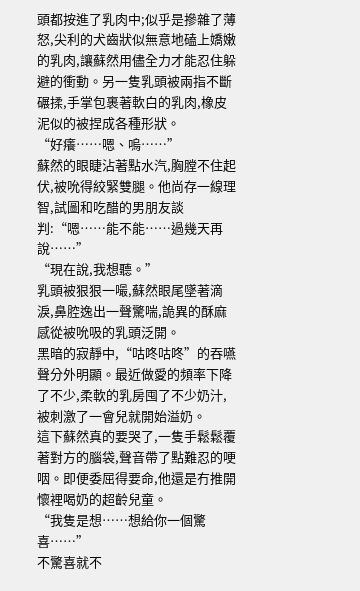頭都按進了乳肉中;似乎是摻雜了薄怒,尖利的犬齒狀似無意地磕上嬌嫩的乳肉,讓蘇然用儘全力才能忍住躲避的衝動。另一隻乳頭被兩指不斷碾揉,手掌包裹著軟白的乳肉,橡皮泥似的被捏成各種形狀。
“好癢……嗯、嗚……”
蘇然的眼睫沾著點水汽,胸膛不住起伏,被吮得絞緊雙腿。他尚存一線理智,試圖和吃醋的男朋友談判:“嗯……能不能……過幾天再說……”
“現在說,我想聽。”
乳頭被狠狠一嘬,蘇然眼尾墜著滴淚,鼻腔逸出一聲驚喘,詭異的酥麻感從被吮吸的乳頭泛開。
黑暗的寂靜中,“咕咚咕咚”的吞嚥聲分外明顯。最近做愛的頻率下降了不少,柔軟的乳房囤了不少奶汁,被刺激了一會兒就開始溢奶。
這下蘇然真的要哭了,一隻手鬆鬆覆著對方的腦袋,聲音帶了點難忍的哽咽。即便委屈得要命,他還是冇推開懷裡喝奶的超齡兒童。
“我隻是想……想給你一個驚喜……”
不驚喜就不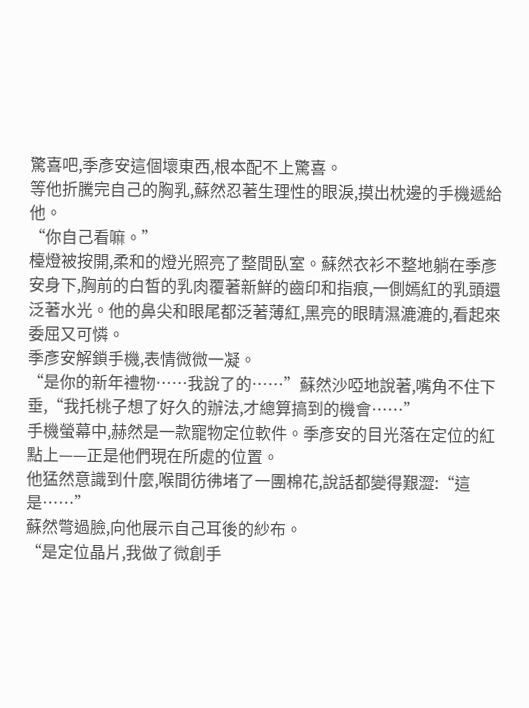驚喜吧,季彥安這個壞東西,根本配不上驚喜。
等他折騰完自己的胸乳,蘇然忍著生理性的眼淚,摸出枕邊的手機遞給他。
“你自己看嘛。”
檯燈被按開,柔和的燈光照亮了整間臥室。蘇然衣衫不整地躺在季彥安身下,胸前的白皙的乳肉覆著新鮮的齒印和指痕,一側嫣紅的乳頭還泛著水光。他的鼻尖和眼尾都泛著薄紅,黑亮的眼睛濕漉漉的,看起來委屈又可憐。
季彥安解鎖手機,表情微微一凝。
“是你的新年禮物……我說了的……”蘇然沙啞地說著,嘴角不住下垂,“我托桃子想了好久的辦法,才總算搞到的機會……”
手機螢幕中,赫然是一款寵物定位軟件。季彥安的目光落在定位的紅點上——正是他們現在所處的位置。
他猛然意識到什麼,喉間彷彿堵了一團棉花,說話都變得艱澀:“這是……”
蘇然彆過臉,向他展示自己耳後的紗布。
“是定位晶片,我做了微創手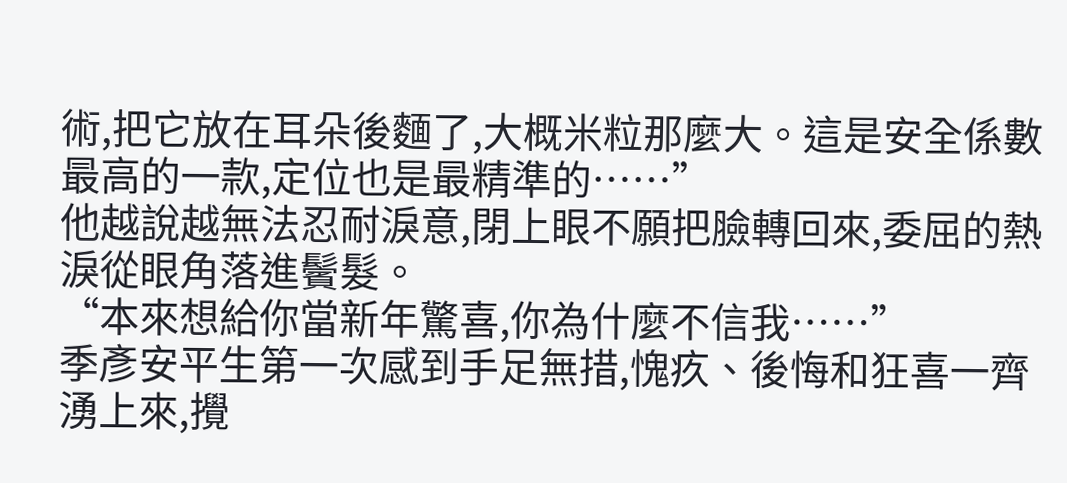術,把它放在耳朵後麵了,大概米粒那麼大。這是安全係數最高的一款,定位也是最精準的……”
他越說越無法忍耐淚意,閉上眼不願把臉轉回來,委屈的熱淚從眼角落進鬢髮。
“本來想給你當新年驚喜,你為什麼不信我……”
季彥安平生第一次感到手足無措,愧疚、後悔和狂喜一齊湧上來,攪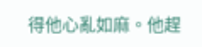得他心亂如麻。他趕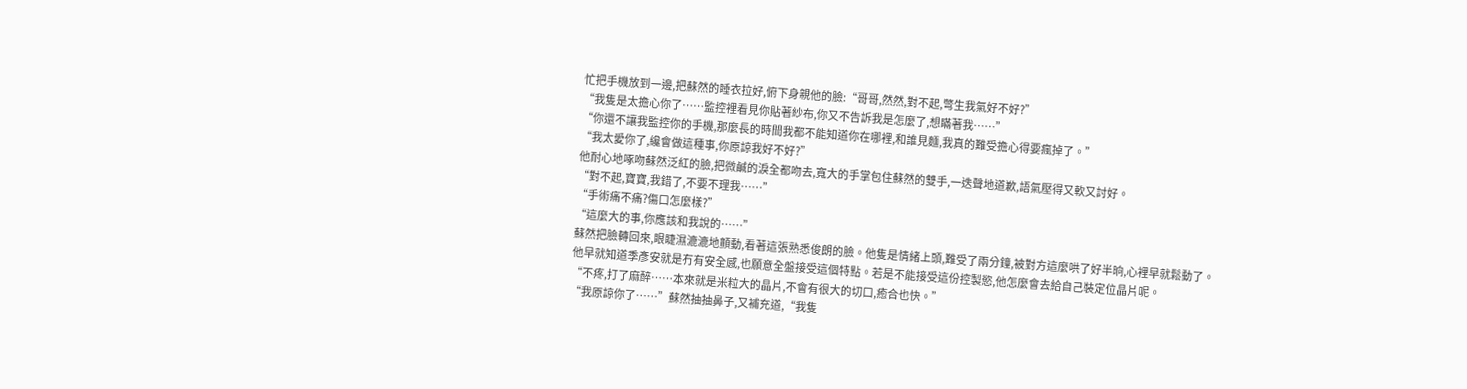忙把手機放到一邊,把蘇然的睡衣拉好,俯下身親他的臉:“哥哥,然然,對不起,彆生我氣好不好?”
“我隻是太擔心你了……監控裡看見你貼著紗布,你又不告訴我是怎麼了,想瞞著我……”
“你還不讓我監控你的手機,那麼長的時間我都不能知道你在哪裡,和誰見麵,我真的難受擔心得要瘋掉了。”
“我太愛你了,纔會做這種事,你原諒我好不好?”
他耐心地啄吻蘇然泛紅的臉,把微鹹的淚全都吻去,寬大的手掌包住蘇然的雙手,一迭聲地道歉,語氣壓得又軟又討好。
“對不起,寶寶,我錯了,不要不理我……”
“手術痛不痛?傷口怎麼樣?”
“這麼大的事,你應該和我說的……”
蘇然把臉轉回來,眼睫濕漉漉地顫動,看著這張熟悉俊朗的臉。他隻是情緒上頭,難受了兩分鐘,被對方這麼哄了好半晌,心裡早就鬆動了。
他早就知道季彥安就是冇有安全感,也願意全盤接受這個特點。若是不能接受這份控製慾,他怎麼會去給自己裝定位晶片呢。
“不疼,打了麻醉……本來就是米粒大的晶片,不會有很大的切口,癒合也快。”
“我原諒你了……”蘇然抽抽鼻子,又補充道,“我隻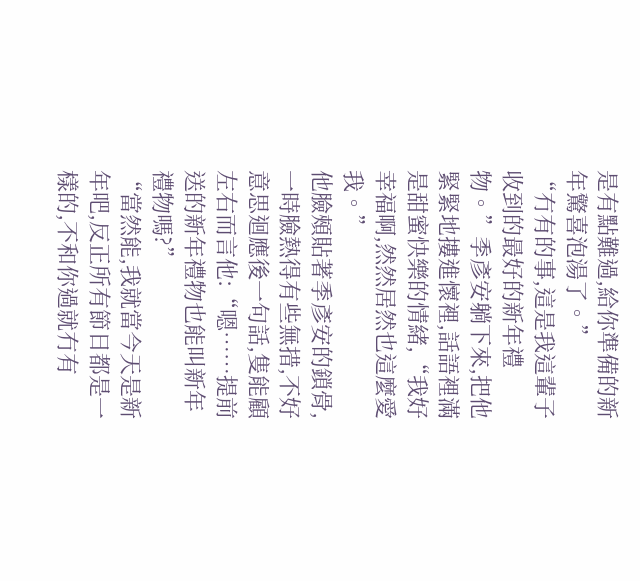是有點難過,給你準備的新年驚喜泡湯了。”
“冇有的事,這是我這輩子收到的最好的新年禮物。”季彥安躺下來,把他緊緊地摟進懷裡,話語裡滿是甜蜜快樂的情緒,“我好幸福啊,然然居然也這麼愛我。”
他臉頰貼著季彥安的鎖骨,一時臉熱得有些無措,不好意思迴應後一句話,隻能顧左右而言他:“嗯……提前送的新年禮物也能叫新年禮物嗎?”
“當然能,我就當今天是新年吧,反正所有節日都是一樣的,不和你過就冇有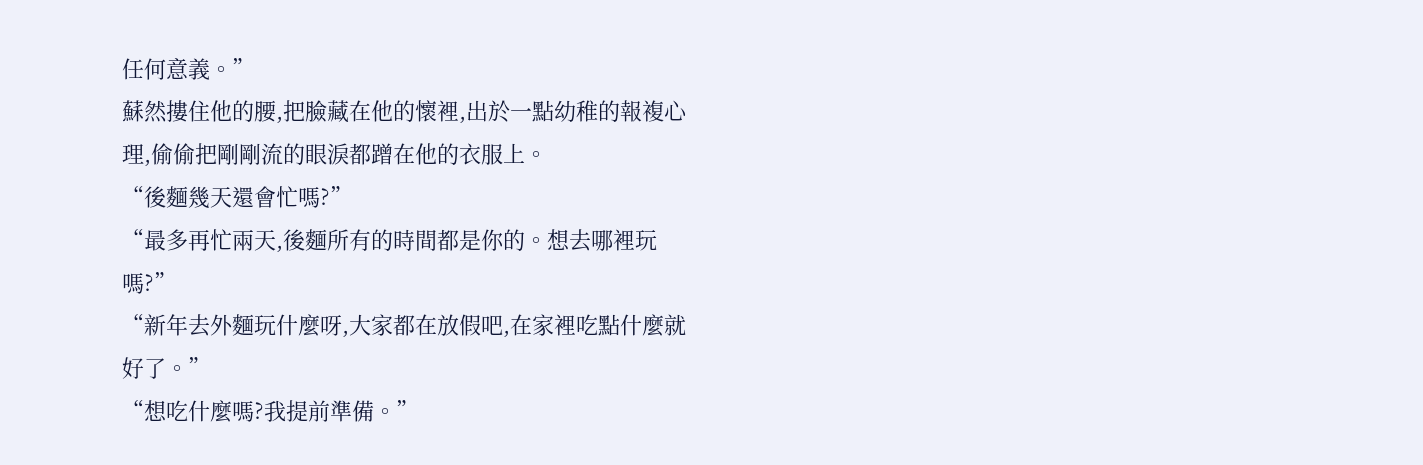任何意義。”
蘇然摟住他的腰,把臉藏在他的懷裡,出於一點幼稚的報複心理,偷偷把剛剛流的眼淚都蹭在他的衣服上。
“後麵幾天還會忙嗎?”
“最多再忙兩天,後麵所有的時間都是你的。想去哪裡玩嗎?”
“新年去外麵玩什麼呀,大家都在放假吧,在家裡吃點什麼就好了。”
“想吃什麼嗎?我提前準備。”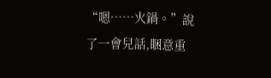“嗯……火鍋。”說了一會兒話,睏意重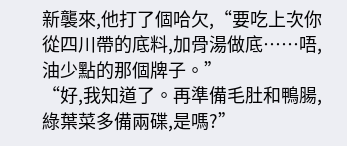新襲來,他打了個哈欠,“要吃上次你從四川帶的底料,加骨湯做底……唔,油少點的那個牌子。”
“好,我知道了。再準備毛肚和鴨腸,綠葉菜多備兩碟,是嗎?”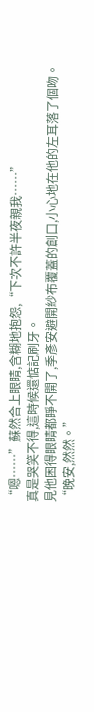“嗯……”蘇然合上眼睛,含糊地抱怨,“下次不許半夜親我……”
真是哭笑不得,這時候還惦記刷牙。
見他困得眼睛都睜不開了,季彥安避開紗布覆蓋的創口,小心地在他的左耳落了個吻。
“晚安,然然。”